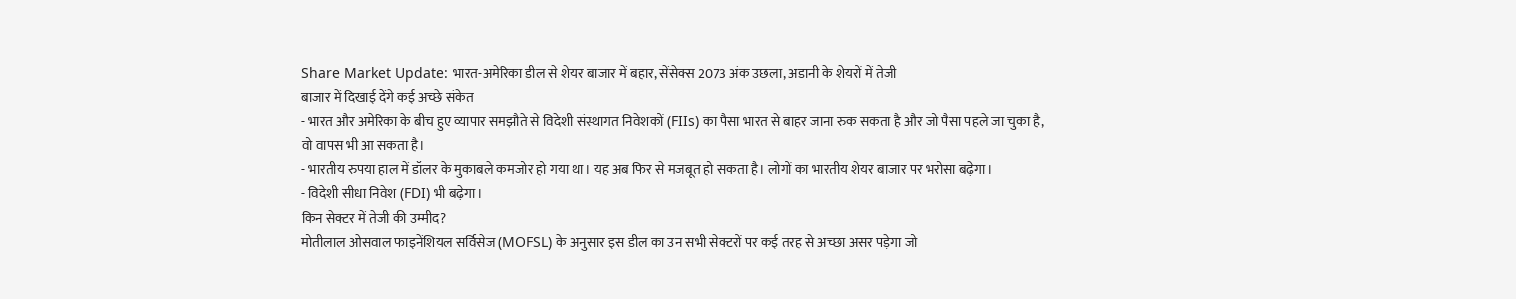Share Market Update: भारत-अमेरिका डील से शेयर बाजार में बहार, सेंसेक्स 2073 अंक उछला, अडानी के शेयरों में तेजी
बाजार में दिखाई देंगे कई अच्छे संकेत
- भारत और अमेरिका के बीच हुए व्यापार समझौते से विदेशी संस्थागत निवेशकों (FIIs) का पैसा भारत से बाहर जाना रुक सकता है और जो पैसा पहले जा चुका है, वो वापस भी आ सकता है।
- भारतीय रुपया हाल में डॉलर के मुकाबले कमजोर हो गया था। यह अब फिर से मजबूत हो सकता है। लोगों का भारतीय शेयर बाजार पर भरोसा बढ़ेगा।
- विदेशी सीधा निवेश (FDI) भी बढ़ेगा।
किन सेक्टर में तेजी की उम्मीद?
मोतीलाल ओसवाल फाइनेंशियल सर्विसेज (MOFSL) के अनुसार इस डील का उन सभी सेक्टरों पर कई तरह से अच्छा असर पड़ेगा जो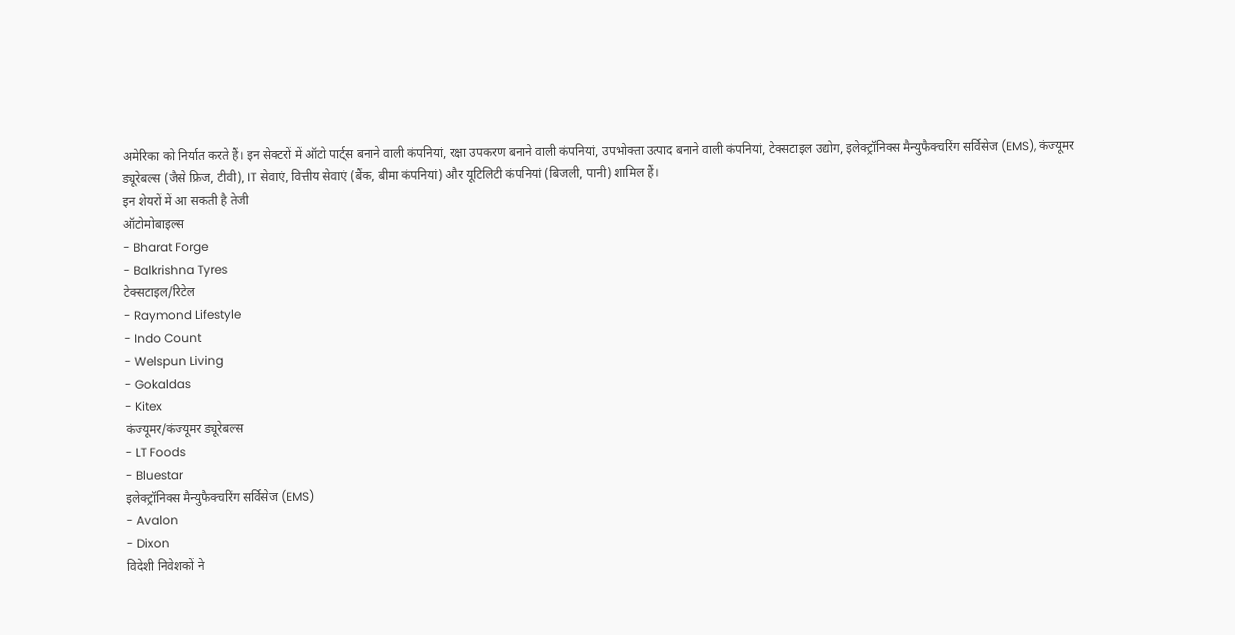अमेरिका को निर्यात करते हैं। इन सेक्टरों में ऑटो पार्ट्स बनाने वाली कंपनियां, रक्षा उपकरण बनाने वाली कंपनियां, उपभोक्ता उत्पाद बनाने वाली कंपनियां, टेक्सटाइल उद्योग, इलेक्ट्रॉनिक्स मैन्युफैक्चरिंग सर्विसेज (EMS), कंज्यूमर ड्यूरेबल्स (जैसे फ्रिज, टीवी), IT सेवाएं, वित्तीय सेवाएं (बैंक, बीमा कंपनियां) और यूटिलिटी कंपनियां (बिजली, पानी) शामिल हैं।
इन शेयरों में आ सकती है तेजी
ऑटोमोबाइल्स
- Bharat Forge
- Balkrishna Tyres
टेक्सटाइल/रिटेल
- Raymond Lifestyle
- Indo Count
- Welspun Living
- Gokaldas
- Kitex
कंज्यूमर/कंज्यूमर ड्यूरेबल्स
- LT Foods
- Bluestar
इलेक्ट्रॉनिक्स मैन्युफैक्चरिंग सर्विसेज (EMS)
- Avalon
- Dixon
विदेशी निवेशकों ने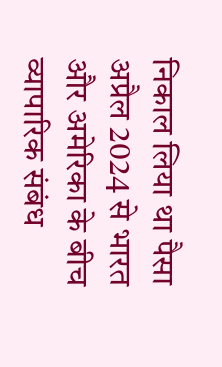निकाल लिया था पैसा
अप्रैल 2024 से भारत और अमेरिका के बीच व्यापारिक संबंध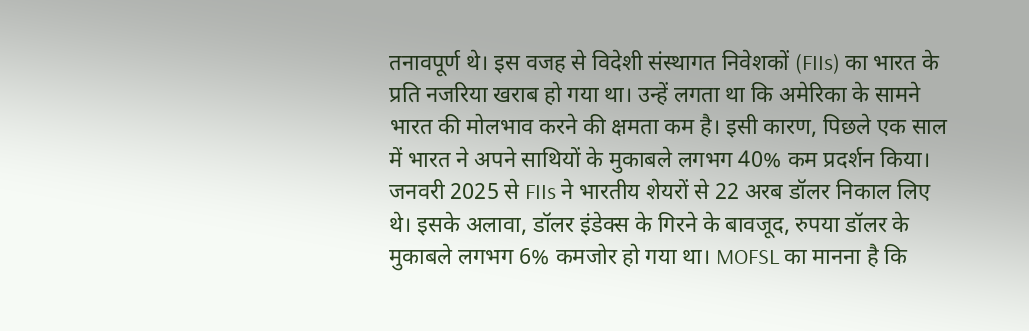तनावपूर्ण थे। इस वजह से विदेशी संस्थागत निवेशकों (FIIs) का भारत के प्रति नजरिया खराब हो गया था। उन्हें लगता था कि अमेरिका के सामने भारत की मोलभाव करने की क्षमता कम है। इसी कारण, पिछले एक साल में भारत ने अपने साथियों के मुकाबले लगभग 40% कम प्रदर्शन किया। जनवरी 2025 से FIIs ने भारतीय शेयरों से 22 अरब डॉलर निकाल लिए थे। इसके अलावा, डॉलर इंडेक्स के गिरने के बावजूद, रुपया डॉलर के मुकाबले लगभग 6% कमजोर हो गया था। MOFSL का मानना है कि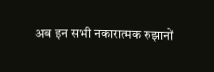अब इन सभी नकारात्मक रुझानों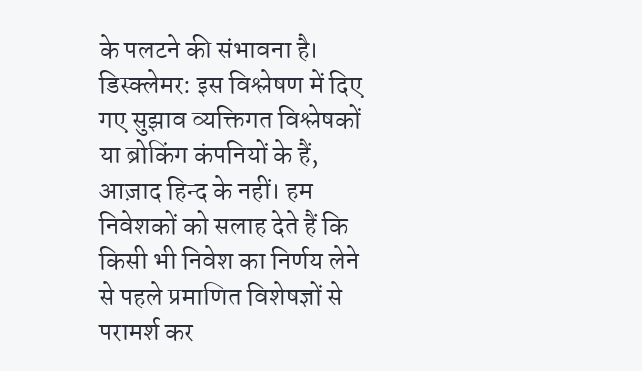के पलटने की संभावना है।
डिस्क्लेमर: इस विश्लेषण में दिए गए सुझाव व्यक्तिगत विश्लेषकों या ब्रोकिंग कंपनियों के हैं, आज़ाद हिन्द के नहीं। हम निवेशकों को सलाह देते हैं कि किसी भी निवेश का निर्णय लेने से पहले प्रमाणित विशेषज्ञों से परामर्श कर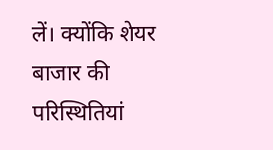लें। क्योंकि शेयर बाजार की परिस्थितियां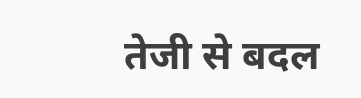तेजी से बदल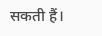सकती हैं।